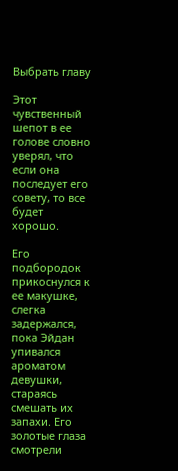Выбрать главу

Этот чувственный шепот в ее голове словно уверял, что если она последует его совету, то все будет хорошо.

Его подбородок прикоснулся к ее макушке, слегка задержался, пока Эйдан упивался ароматом девушки, стараясь смешать их запахи. Его золотые глаза смотрели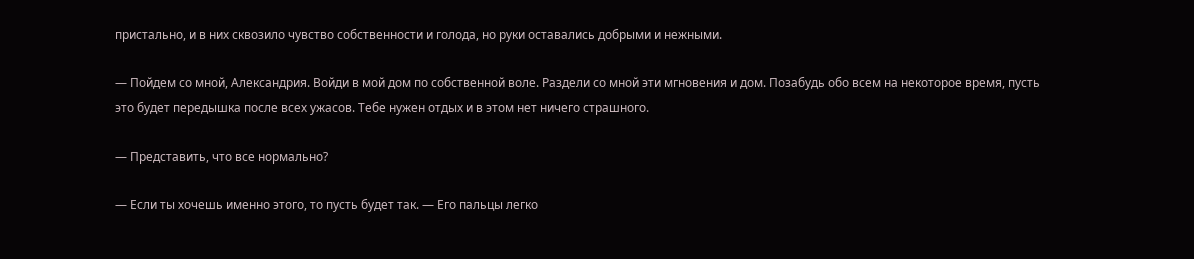пристально, и в них сквозило чувство собственности и голода, но руки оставались добрыми и нежными.

— Пойдем со мной, Александрия. Войди в мой дом по собственной воле. Раздели со мной эти мгновения и дом. Позабудь обо всем на некоторое время, пусть это будет передышка после всех ужасов. Тебе нужен отдых и в этом нет ничего страшного.

— Представить, что все нормально?

— Если ты хочешь именно этого, то пусть будет так. — Его пальцы легко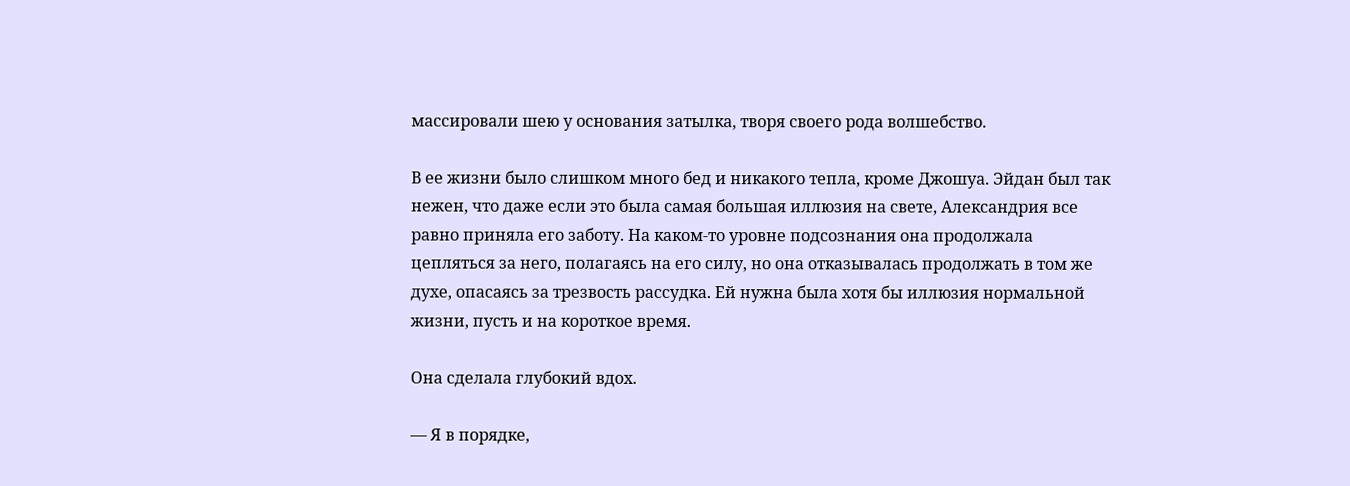массировали шею у основания затылка, творя своего рода волшебство.

В ее жизни было слишком много бед и никакого тепла, кроме Джошуа. Эйдан был так нежен, что даже если это была самая большая иллюзия на свете, Александрия все равно приняла его заботу. На каком-то уровне подсознания она продолжала цепляться за него, полагаясь на его силу, но она отказывалась продолжать в том же духе, опасаясь за трезвость рассудка. Ей нужна была хотя бы иллюзия нормальной жизни, пусть и на короткое время.

Она сделала глубокий вдох.

— Я в порядке,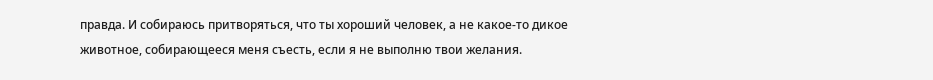правда. И собираюсь притворяться, что ты хороший человек, а не какое-то дикое животное, собирающееся меня съесть, если я не выполню твои желания.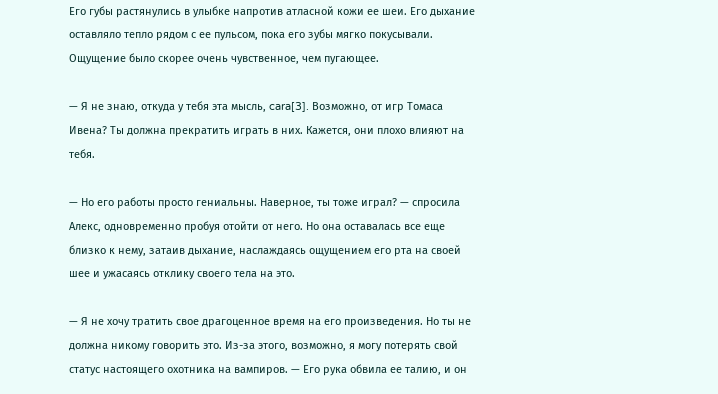Его губы растянулись в улыбке напротив атласной кожи ее шеи. Его дыхание оставляло тепло рядом с ее пульсом, пока его зубы мягко покусывали. Ощущение было скорее очень чувственное, чем пугающее.

— Я не знаю, откуда у тебя эта мысль, cara[3]. Возможно, от игр Томаса Ивена? Ты должна прекратить играть в них. Кажется, они плохо влияют на тебя.

— Но его работы просто гениальны. Наверное, ты тоже играл? — спросила Алекс, одновременно пробуя отойти от него. Но она оставалась все еще близко к нему, затаив дыхание, наслаждаясь ощущением его рта на своей шее и ужасаясь отклику своего тела на это.

— Я не хочу тратить свое драгоценное время на его произведения. Но ты не должна никому говорить это. Из-за этого, возможно, я могу потерять свой статус настоящего охотника на вампиров. — Его рука обвила ее талию, и он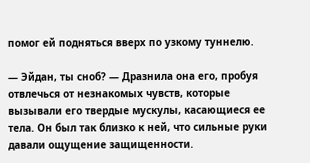помог ей подняться вверх по узкому туннелю.

— Эйдан, ты сноб? — Дразнила она его, пробуя отвлечься от незнакомых чувств, которые вызывали его твердые мускулы, касающиеся ее тела. Он был так близко к ней, что сильные руки давали ощущение защищенности.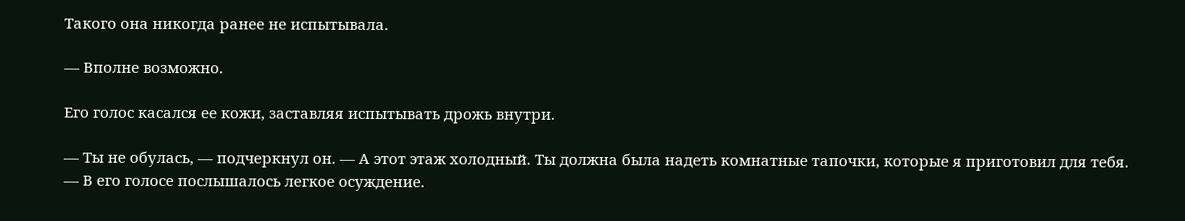Такого она никогда ранее не испытывала.

— Вполне возможно.

Его голос касался ее кожи, заставляя испытывать дрожь внутри.

— Ты не обулась, — подчеркнул он. — А этот этаж холодный. Ты должна была надеть комнатные тапочки, которые я приготовил для тебя. — В его голосе послышалось легкое осуждение.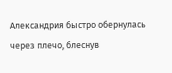Александрия быстро обернулась через плечо, блеснув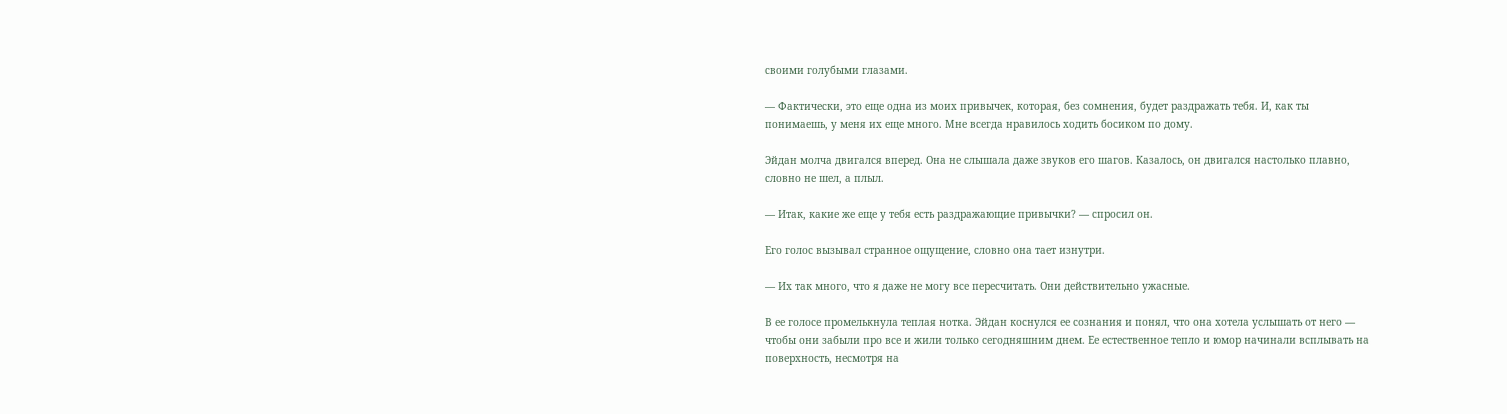своими голубыми глазами.

— Фактически, это еще одна из моих привычек, которая, без сомнения, будет раздражать тебя. И, как ты понимаешь, у меня их еще много. Мне всегда нравилось ходить босиком по дому.

Эйдан молча двигался вперед. Она не слышала даже звуков его шагов. Казалось, он двигался настолько плавно, словно не шел, а плыл.

— Итак, какие же еще у тебя есть раздражающие привычки? — спросил он.

Его голос вызывал странное ощущение, словно она тает изнутри.

— Их так много, что я даже не могу все пересчитать. Они действительно ужасные.

В ее голосе промелькнула теплая нотка. Эйдан коснулся ее сознания и понял, что она хотела услышать от него — чтобы они забыли про все и жили только сегодняшним днем. Ее естественное тепло и юмор начинали всплывать на поверхность, несмотря на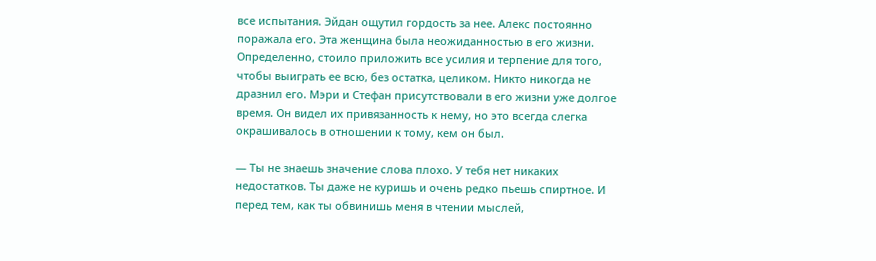все испытания. Эйдан ощутил гордость за нее. Алекс постоянно поражала его. Эта женщина была неожиданностью в его жизни. Определенно, стоило приложить все усилия и терпение для того, чтобы выиграть ее всю, без остатка, целиком. Никто никогда не дразнил его. Мэри и Стефан присутствовали в его жизни уже долгое время. Он видел их привязанность к нему, но это всегда слегка окрашивалось в отношении к тому, кем он был.

— Ты не знаешь значение слова плохо. У тебя нет никаких недостатков. Ты даже не куришь и очень редко пьешь спиртное. И перед тем, как ты обвинишь меня в чтении мыслей,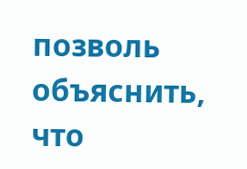позволь объяснить, что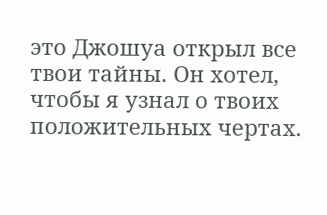это Джошуа открыл все твои тайны. Он хотел, чтобы я узнал о твоих положительных чертах.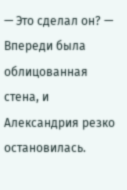— Это сделал он? — Впереди была облицованная стена, и Александрия резко остановилась.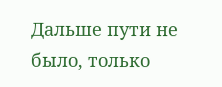Дальше пути не было, только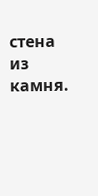стена из камня.